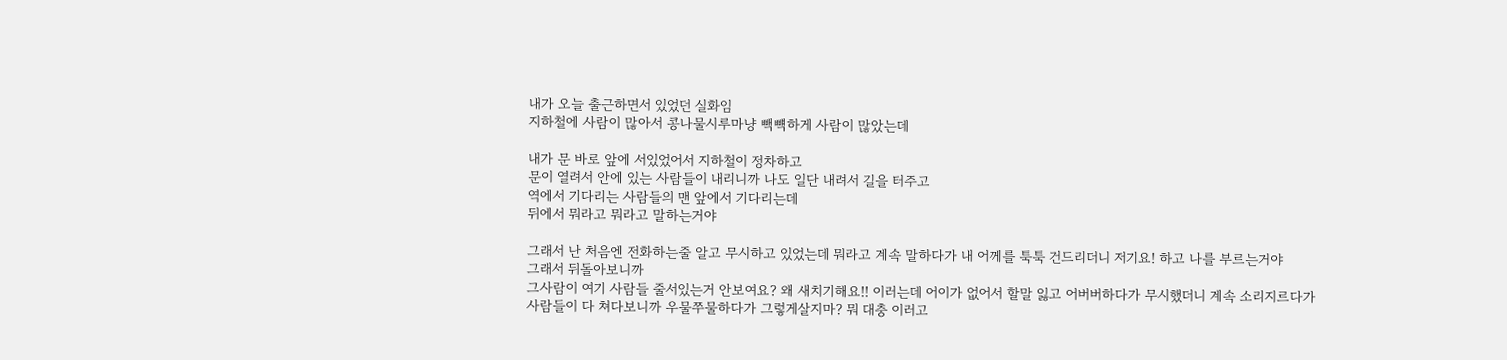내가 오늘 출근하면서 있었던 실화임
지하철에 사람이 많아서 콩나물시루마냥 빽뺵하게 사람이 많았는데

내가 문 바로 앞에 서있었어서 지하철이 정차하고
문이 열려서 안에 있는 사람들이 내리니까 나도 일단 내려서 길을 터주고
역에서 기다리는 사람들의 맨 앞에서 기다리는데
뒤에서 뭐라고 뭐라고 말하는거야

그래서 난 처음엔 전화하는줄 알고 무시하고 있었는데 뭐라고 계속 말하다가 내 어께를 툭툭 건드리더니 저기요! 하고 나를 부르는거야
그래서 뒤돌아보니까
그사람이 여기 사람들 줄서있는거 안보여요? 왜 새치기해요!! 이러는데 어이가 없어서 할말 잃고 어버버하다가 무시했더니 계속 소리지르다가
사람들이 다 쳐다보니까 우물쭈물하다가 그렇게살지마? 뭐 대충 이러고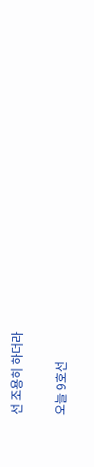선 조용히 하더라

오늘 9호선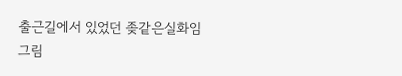출근길에서 있었던 좆같은실화임
그림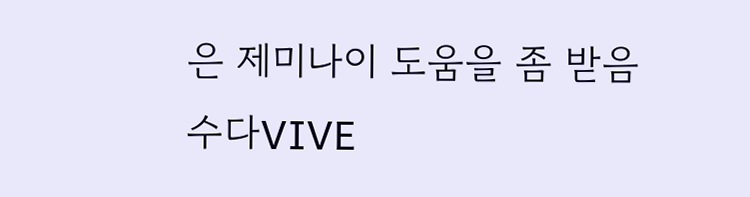은 제미나이 도움을 좀 받음
수다VIVE